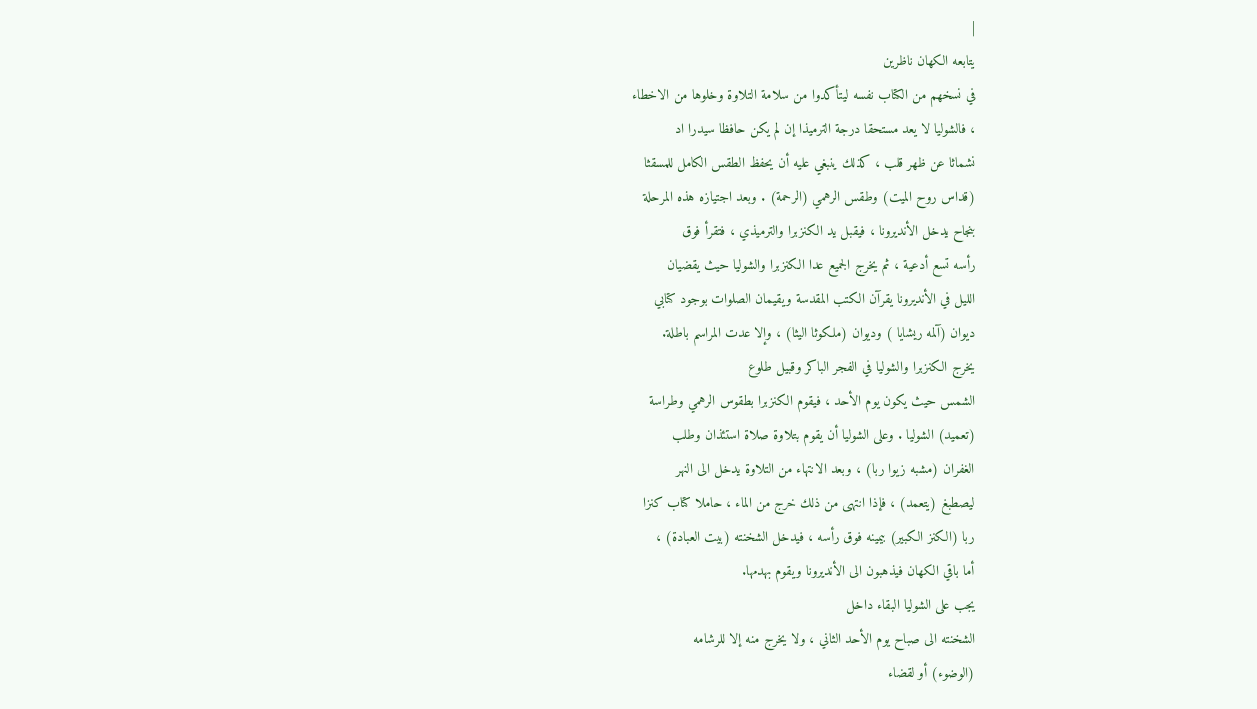|
يتابعه الكهان ناظرين
في نسخهم من الكتاب نفسه ليتأكدوا من سلامة التلاوة وخلوها من الاخطاء
، فالشوليا لا يعد مستحقا درجة الترميذا إن لم يكن حافظا سيدرا اد
نشماثا عن ظهر قلب ، كذلك ينبغي عليه أن يحفظ الطقس الكامل للمسقثا
(قداس روح الميت) وطقس الرهمي (الرحمة) . وبعد اجتيازه هذه المرحلة
بنجاح يدخل الأنديرونا ، فيقبل يد الكنزبرا والترميذي ، فتقرأ فوق
رأسه تسع أدعية ، ثم يخرج الجميع عدا الكنزبرا والشوليا حيث يقضيان
الليل في الأنديرونا يقرآن الكتب المقدسة ويقيمان الصلوات بوجود كتابي
ديوان (آلمه ريشايا ) وديوان (ملكوثا اليثا) ، وإلا عدت المراسم باطلة.
يخرج الكنزبرا والشوليا في الفجر الباكر وقبيل طلوع
الشمس حيث يكون يوم الأحد ، فيقوم الكنزبرا بطقوس الرهمي وطراسة
(تعميد) الشوليا . وعلى الشوليا أن يقوم بتلاوة صلاة استئذان وطلب
الغفران (مشبه زيوا ربا) ، وبعد الانتهاء من التلاوة يدخل الى النهر
ليصطبغ (يتعمد) ، فإذا انتهى من ذلك خرج من الماء ، حاملا كتاب كنزا
ربا (الكنز الكبير) بيمينه فوق رأسه ، فيدخل الشخنته (بيت العبادة) ،
أما باقي الكهان فيذهبون الى الأنديرونا ويقوم بهدمها.
يجب على الشوليا البقاء داخل
الشخنته الى صباح يوم الأحد الثاني ، ولا يخرج منه إلا للرشامه
(الوضوء) أو لقضاء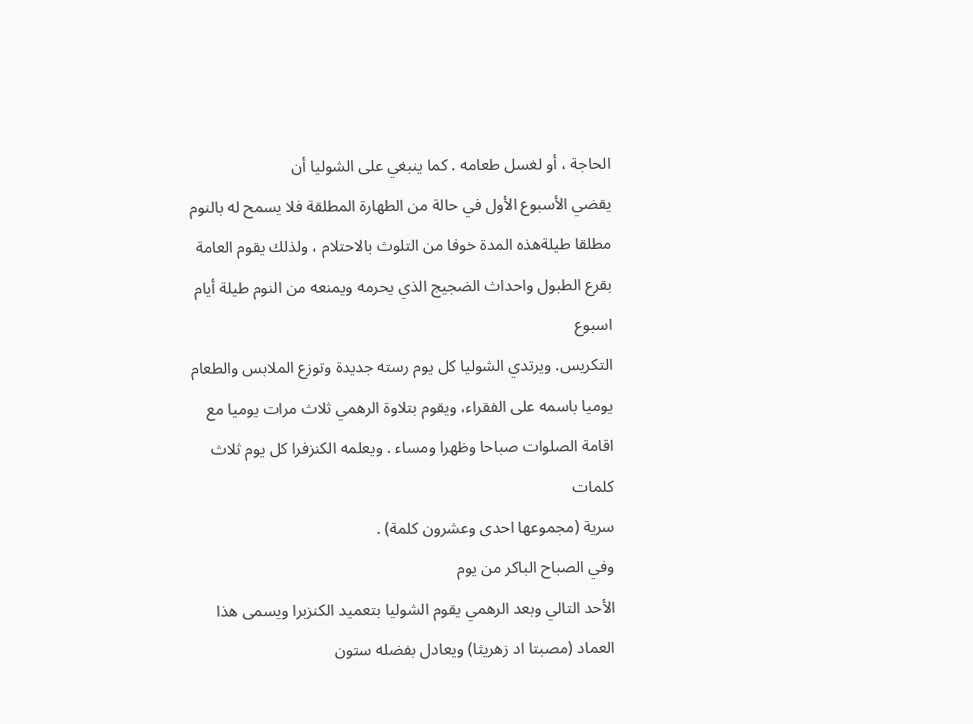الحاجة ، أو لغسل طعامه . كما ينبغي على الشوليا أن
يقضي الأسبوع الأول في حالة من الطهارة المطلقة فلا يسمح له بالنوم
مطلقا طيلةهذه المدة خوفا من التلوث بالاحتلام ، ولذلك يقوم العامة
بقرع الطبول واحداث الضجيج الذي يحرمه ويمنعه من النوم طيلة أيام اسبوع
التكريس. ويرتدي الشوليا كل يوم رسته جديدة وتوزع الملابس والطعام
يوميا باسمه على الفقراء، ويقوم بتلاوة الرهمي ثلاث مرات يوميا مع
اقامة الصلوات صباحا وظهرا ومساء . ويعلمه الكنزفرا كل يوم ثلاث كلمات
سرية (مجموعها احدى وعشرون كلمة) .
وفي الصباح الباكر من يوم
الأحد التالي وبعد الرهمي يقوم الشوليا بتعميد الكنزبرا ويسمى هذا
العماد (مصبتا اد زهريثا) ويعادل بفضله ستون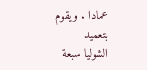عمادا . ويقوم بتعميد
الشوليا سبعة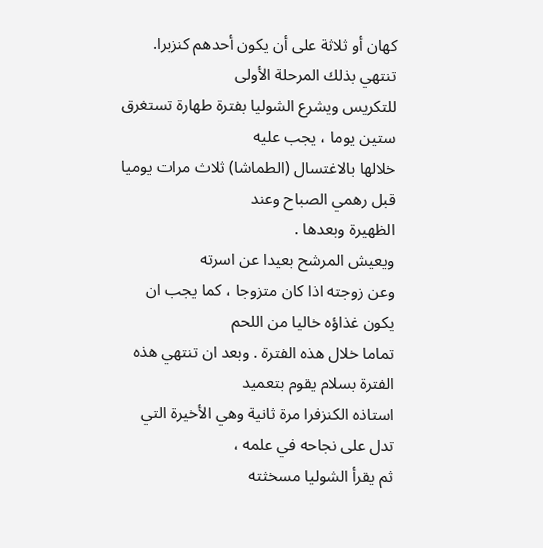كهان أو ثلاثة على أن يكون أحدهم كنزبرا.
تنتهي بذلك المرحلة الأولى
للتكريس ويشرع الشوليا بفترة طهارة تستغرق ستين يوما ، يجب عليه
خلالها بالاغتسال (الطماشا) ثلاث مرات يوميا قبل رهمي الصباح وعند
الظهيرة وبعدها .
ويعيش المرشح بعيدا عن اسرته
وعن زوجته اذا كان متزوجا ، كما يجب ان يكون غذاؤه خاليا من اللحم
تماما خلال هذه الفترة . وبعد ان تنتهي هذه الفترة بسلام يقوم بتعميد
استاذه الكنزفرا مرة ثانية وهي الأخيرة التي تدل على نجاحه في علمه ،
ثم يقرأ الشوليا مسخثته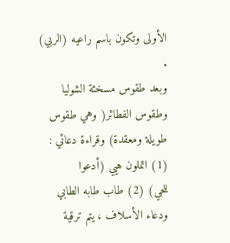الأولى وتكون باسم راعيه (الربي) .
وبعد طقوس مسخثة الشوليا
وطقوس الفطائر( وهي طقوس طويلة ومعقدة) وقراءة دعائي :
(1) اتملون هيي (أدعوا
للحي) (2) طاب طابه الطابي ودعاء الأسلاف ، يتم ترقية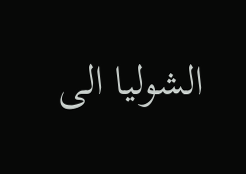الشوليا الى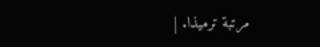مرتبة ترميذا. |